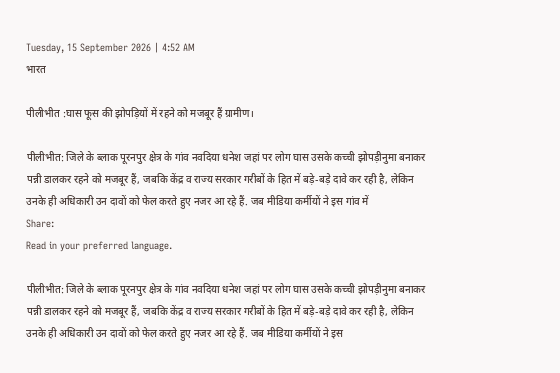Tuesday, 15 September 2026 | 4:52 AM
भारत

पीलीभीत :घास फूस की झोपड़ियों में रहने को मजबूर हैं ग्रामीण।

पीलीभीत: जिले के ब्लाक पूरनपुर क्षेत्र के गांव नवदिया धनेश जहां पर लोग घास उसके कच्ची झोपड़ीनुमा बनाकर पन्नी डालकर रहने को मजबूर हैं, जबकि केंद्र व राज्य सरकार गरीबों के हित में बड़े-बड़े दावे कर रही है, लेकिन उनके ही अधिकारी उन दावों को फेल करते हुए नजर आ रहे हैं. जब मीडिया कर्मीयों ने इस गांव में
Share:
Read in your preferred language.

पीलीभीत: जिले के ब्लाक पूरनपुर क्षेत्र के गांव नवदिया धनेश जहां पर लोग घास उसके कच्ची झोपड़ीनुमा बनाकर पन्नी डालकर रहने को मजबूर हैं, जबकि केंद्र व राज्य सरकार गरीबों के हित में बड़े-बड़े दावे कर रही है, लेकिन उनके ही अधिकारी उन दावों को फेल करते हुए नजर आ रहे हैं. जब मीडिया कर्मीयों ने इस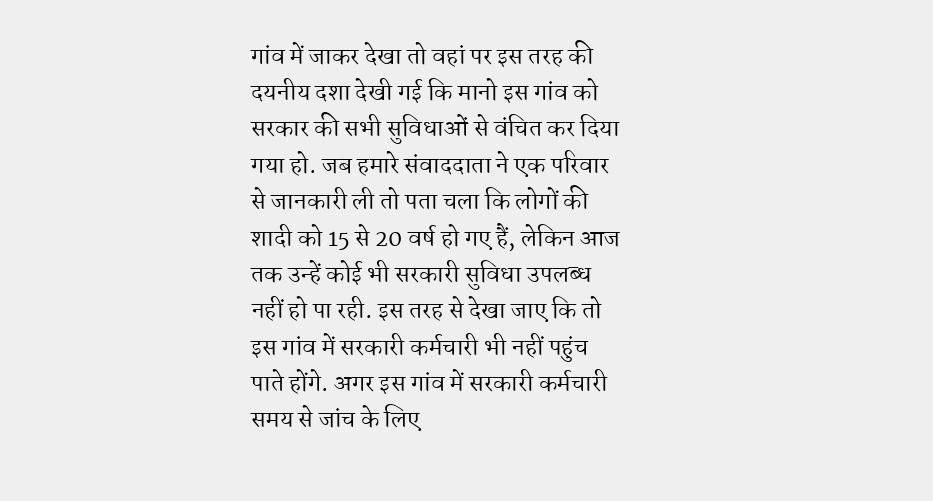गांव में जाकर देखा तो वहां पर इस तरह की दयनीय दशा देखी गई कि मानो इस गांव को सरकार की सभी सुविधाओं से वंचित कर दिया गया हो. जब हमारे संवाददाता ने एक परिवार से जानकारी ली तो पता चला कि लोगों की शादी को 15 से 20 वर्ष हो गए हैं, लेकिन आज तक उन्हें कोई भी सरकारी सुविधा उपलब्ध नहीं हो पा रही. इस तरह से देखा जाए कि तो इस गांव में सरकारी कर्मचारी भी नहीं पहुंच पाते होंगे. अगर इस गांव में सरकारी कर्मचारी समय से जांच के लिए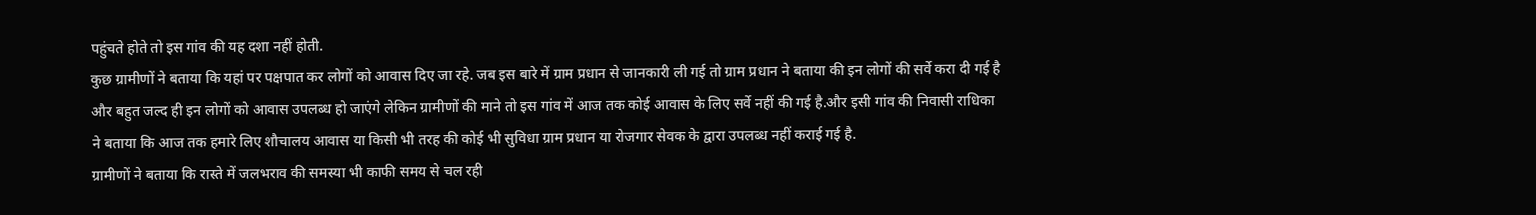पहुंचते होते तो इस गांव की यह दशा नहीं होती.
कुछ ग्रामीणों ने बताया कि यहां पर पक्षपात कर लोगों को आवास दिए जा रहे. जब इस बारे में ग्राम प्रधान से जानकारी ली गई तो ग्राम प्रधान ने बताया की इन लोगों की सर्वे करा दी गई है और बहुत जल्द ही इन लोगों को आवास उपलब्ध हो जाएंगे लेकिन ग्रामीणों की माने तो इस गांव में आज तक कोई आवास के लिए सर्वे नहीं की गई है.और इसी गांव की निवासी राधिका ने बताया कि आज तक हमारे लिए शौचालय आवास या किसी भी तरह की कोई भी सुविधा ग्राम प्रधान या रोजगार सेवक के द्वारा उपलब्ध नहीं कराई गई है.
ग्रामीणों ने बताया कि रास्ते में जलभराव की समस्या भी काफी समय से चल रही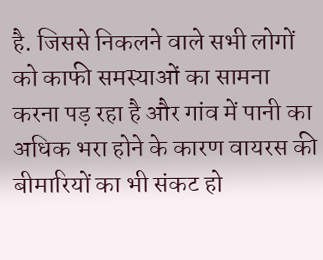है. जिससे निकलने वाले सभी लोगों को काफी समस्याओं का सामना करना पड़ रहा है और गांव में पानी का अधिक भरा होने के कारण वायरस की बीमारियों का भी संकट हो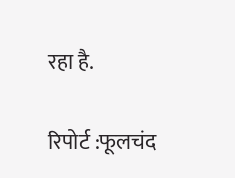रहा है.

रिपोर्ट :फूलचंद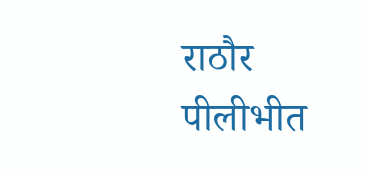राठौर पीलीभीत